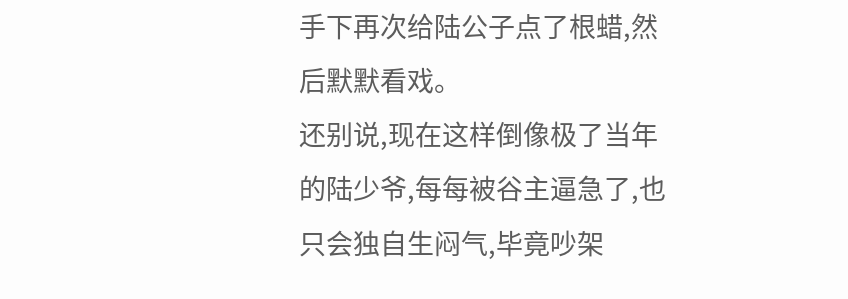手下再次给陆公子点了根蜡,然后默默看戏。
还别说,现在这样倒像极了当年的陆少爷,每每被谷主逼急了,也只会独自生闷气,毕竟吵架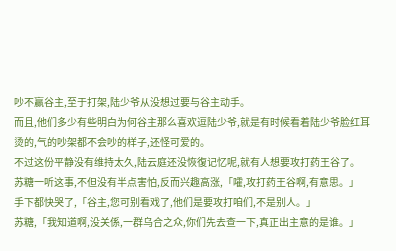吵不赢谷主,至于打架,陆少爷从没想过要与谷主动手。
而且,他们多少有些明白为何谷主那么喜欢逗陆少爷,就是有时候看着陆少爷脸红耳烫的,气的吵架都不会吵的样子,还怪可爱的。
不过这份平静没有维持太久,陆云庭还没恢復记忆呢,就有人想要攻打药王谷了。
苏糖一听这事,不但没有半点害怕,反而兴趣高涨,「嚯,攻打药王谷啊,有意思。」
手下都快哭了,「谷主,您可别看戏了,他们是要攻打咱们,不是别人。」
苏糖,「我知道啊,没关係,一群乌合之众,你们先去查一下,真正出主意的是谁。」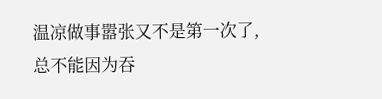温凉做事嚣张又不是第一次了,总不能因为吞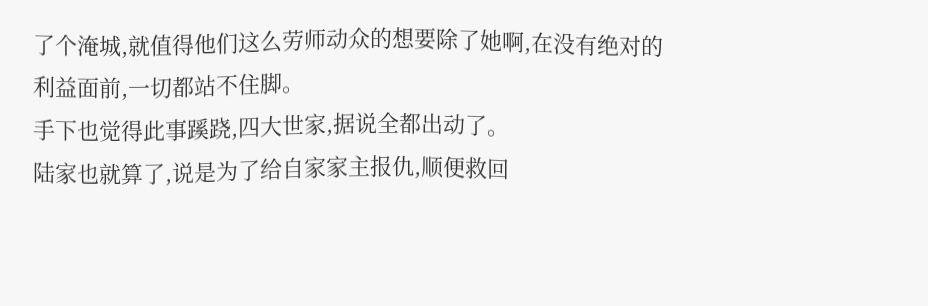了个淹城,就值得他们这么劳师动众的想要除了她啊,在没有绝对的利益面前,一切都站不住脚。
手下也觉得此事蹊跷,四大世家,据说全都出动了。
陆家也就算了,说是为了给自家家主报仇,顺便救回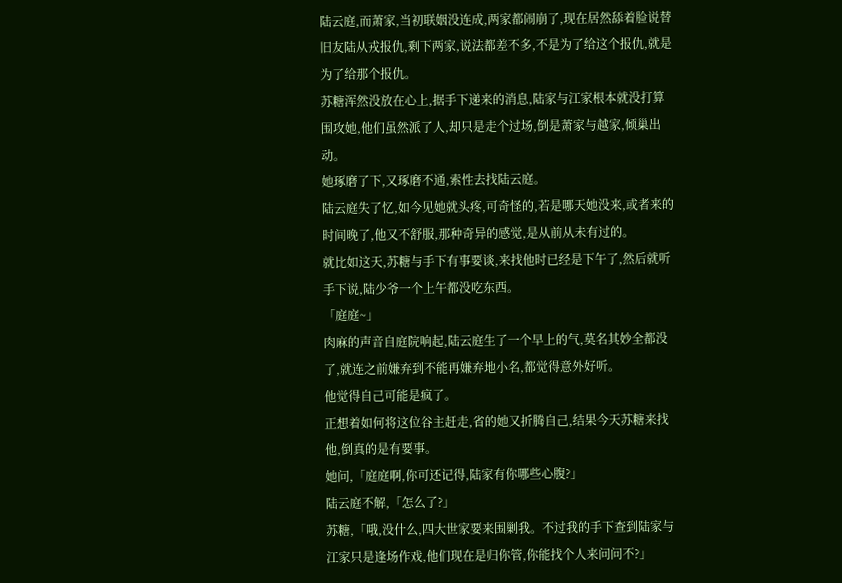陆云庭,而萧家,当初联姻没连成,两家都闹崩了,现在居然舔着脸说替旧友陆从戎报仇,剩下两家,说法都差不多,不是为了给这个报仇,就是为了给那个报仇。
苏糖浑然没放在心上,据手下递来的消息,陆家与江家根本就没打算围攻她,他们虽然派了人,却只是走个过场,倒是萧家与越家,倾巢出动。
她琢磨了下,又琢磨不通,索性去找陆云庭。
陆云庭失了忆,如今见她就头疼,可奇怪的,若是哪天她没来,或者来的时间晚了,他又不舒服,那种奇异的感觉,是从前从未有过的。
就比如这天,苏糖与手下有事要谈,来找他时已经是下午了,然后就听手下说,陆少爷一个上午都没吃东西。
「庭庭~」
肉麻的声音自庭院响起,陆云庭生了一个早上的气,莫名其妙全都没了,就连之前嫌弃到不能再嫌弃地小名,都觉得意外好听。
他觉得自己可能是疯了。
正想着如何将这位谷主赶走,省的她又折腾自己,结果今天苏糖来找他,倒真的是有要事。
她问,「庭庭啊,你可还记得,陆家有你哪些心腹?」
陆云庭不解,「怎么了?」
苏糖,「哦,没什么,四大世家要来围剿我。不过我的手下查到陆家与江家只是逢场作戏,他们现在是归你管,你能找个人来问问不?」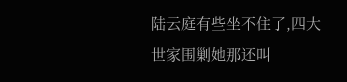陆云庭有些坐不住了,四大世家围剿她那还叫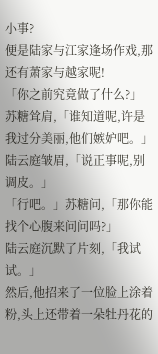小事?
便是陆家与江家逢场作戏,那还有萧家与越家呢!
「你之前究竟做了什么?」
苏糖耸肩,「谁知道呢,许是我过分美丽,他们嫉妒吧。」
陆云庭皱眉,「说正事呢,别调皮。」
「行吧。」苏糖问,「那你能找个心腹来问问吗?」
陆云庭沉默了片刻,「我试试。」
然后,他招来了一位脸上涂着粉,头上还带着一朵牡丹花的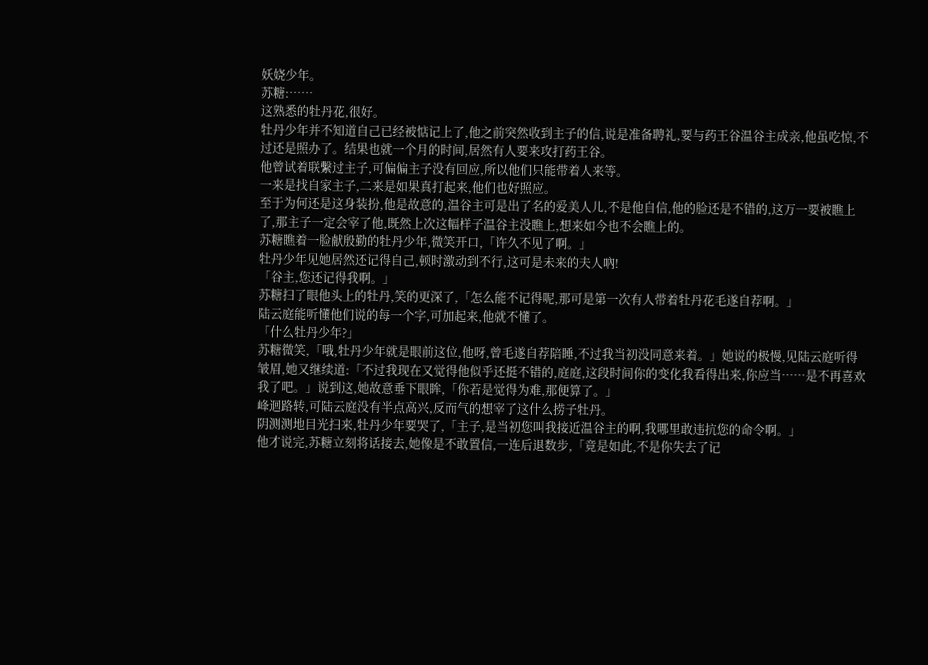妖娆少年。
苏糖:……
这熟悉的牡丹花,很好。
牡丹少年并不知道自己已经被惦记上了,他之前突然收到主子的信,说是准备聘礼,要与药王谷温谷主成亲,他虽吃惊,不过还是照办了。结果也就一个月的时间,居然有人要来攻打药王谷。
他曾试着联繫过主子,可偏偏主子没有回应,所以他们只能带着人来等。
一来是找自家主子,二来是如果真打起来,他们也好照应。
至于为何还是这身装扮,他是故意的,温谷主可是出了名的爱美人儿,不是他自信,他的脸还是不错的,这万一要被瞧上了,那主子一定会宰了他,既然上次这幅样子温谷主没瞧上,想来如今也不会瞧上的。
苏糖瞧着一脸献殷勤的牡丹少年,微笑开口,「许久不见了啊。」
牡丹少年见她居然还记得自己,顿时激动到不行,这可是未来的夫人吶!
「谷主,您还记得我啊。」
苏糖扫了眼他头上的牡丹,笑的更深了,「怎么能不记得呢,那可是第一次有人带着牡丹花毛遂自荐啊。」
陆云庭能听懂他们说的每一个字,可加起来,他就不懂了。
「什么牡丹少年?」
苏糖微笑,「哦,牡丹少年就是眼前这位,他呀,曾毛遂自荐陪睡,不过我当初没同意来着。」她说的极慢,见陆云庭听得皱眉,她又继续道:「不过我现在又觉得他似乎还挺不错的,庭庭,这段时间你的变化我看得出来,你应当……是不再喜欢我了吧。」说到这,她故意垂下眼眸,「你若是觉得为难,那便算了。」
峰迴路转,可陆云庭没有半点高兴,反而气的想宰了这什么捞子牡丹。
阴测测地目光扫来,牡丹少年要哭了,「主子,是当初您叫我接近温谷主的啊,我哪里敢违抗您的命令啊。」
他才说完,苏糖立刻将话接去,她像是不敢置信,一连后退数步,「竟是如此,不是你失去了记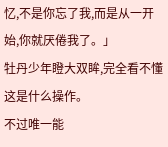忆,不是你忘了我,而是从一开始,你就厌倦我了。」
牡丹少年瞪大双眸,完全看不懂这是什么操作。
不过唯一能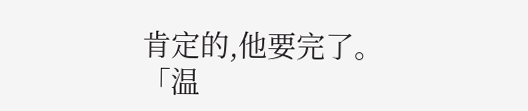肯定的,他要完了。
「温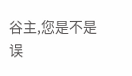谷主,您是不是误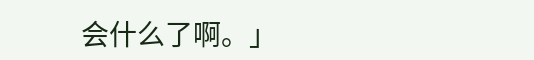会什么了啊。」